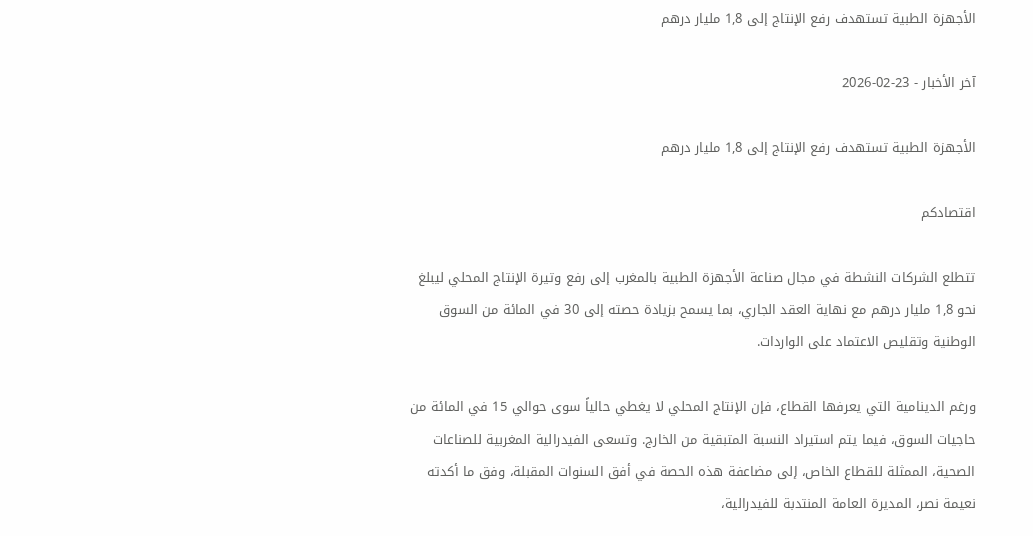الأجهزة الطبية تستهدف رفع الإنتاج إلى 1,8 مليار درهم

آخر الأخبار - 23-02-2026

الأجهزة الطبية تستهدف رفع الإنتاج إلى 1,8 مليار درهم

اقتصادكم

تتطلع الشركات النشطة في مجال صناعة الأجهزة الطبية بالمغرب إلى رفع وتيرة الإنتاج المحلي ليبلغ نحو 1,8 مليار درهم مع نهاية العقد الجاري، بما يسمح بزيادة حصته إلى 30 في المائة من السوق الوطنية وتقليص الاعتماد على الواردات.

ورغم الدينامية التي يعرفها القطاع، فإن الإنتاج المحلي لا يغطي حالياً سوى حوالي 15 في المائة من حاجيات السوق، فيما يتم استيراد النسبة المتبقية من الخارج. وتسعى الفيدرالية المغربية للصناعات الصحية، الممثلة للقطاع الخاص، إلى مضاعفة هذه الحصة في أفق السنوات المقبلة، وفق ما أكدته نعيمة نصر، المديرة العامة المنتدبة للفيدرالية،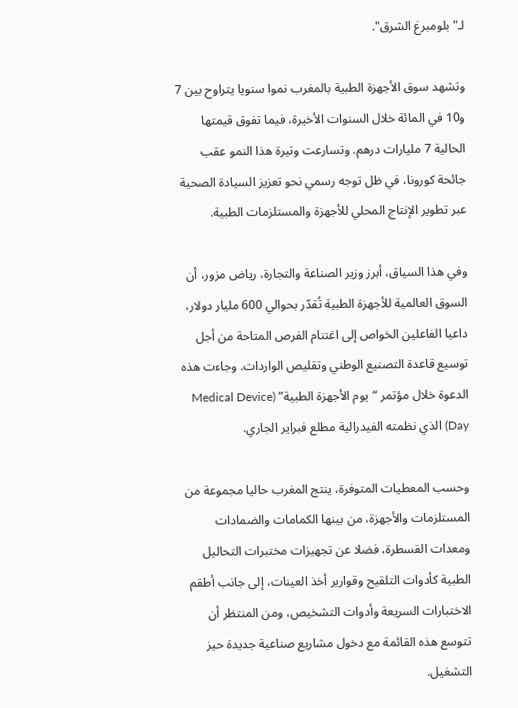لـ"بلومبرغ الشرق".

وتشهد سوق الأجهزة الطبية بالمغرب نموا سنويا يتراوح بين 7 و10 في المائة خلال السنوات الأخيرة، فيما تفوق قيمتها الحالية 7 مليارات درهم. وتسارعت وتيرة هذا النمو عقب جائحة كورونا، في ظل توجه رسمي نحو تعزيز السيادة الصحية عبر تطوير الإنتاج المحلي للأجهزة والمستلزمات الطبية.

وفي هذا السياق، أبرز وزير الصناعة والتجارة، رياض مزور، أن السوق العالمية للأجهزة الطبية تُقدّر بحوالي 600 مليار دولار، داعيا الفاعلين الخواص إلى اغتنام الفرص المتاحة من أجل توسيع قاعدة التصنيع الوطني وتقليص الواردات. وجاءت هذه الدعوة خلال مؤتمر “يوم الأجهزة الطبية” (Medical Device Day) الذي نظمته الفيدرالية مطلع فبراير الجاري.

وحسب المعطيات المتوفرة، ينتج المغرب حاليا مجموعة من المستلزمات والأجهزة، من بينها الكمامات والضمادات ومعدات القسطرة، فضلا عن تجهيزات مختبرات التحاليل الطبية كأدوات التلقيح وقوارير أخذ العينات، إلى جانب أطقم الاختبارات السريعة وأدوات التشخيص، ومن المنتظر أن تتوسع هذه القائمة مع دخول مشاريع صناعية جديدة حيز التشغيل.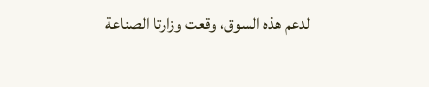لدعم هذه السوق، وقعت وزارتا الصناعة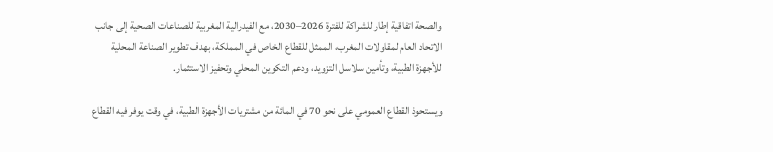والصحة اتفاقية إطار للشراكة للفترة 2026–2030، مع الفيدرالية المغربية للصناعات الصحية إلى جانب الاتحاد العام لمقاولات المغرب، الممثل للقطاع الخاص في المملكة، بهدف تطوير الصناعة المحلية للأجهزة الطبية، وتأمين سلاسل التزويد، ودعم التكوين المحلي وتحفيز الاستثمار.

ويستحوذ القطاع العمومي على نحو 70 في المائة من مشتريات الأجهزة الطبية، في وقت يوفر فيه القطاع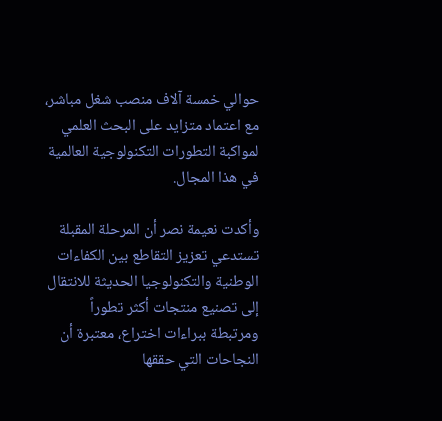حوالي خمسة آلاف منصب شغل مباشر، مع اعتماد متزايد على البحث العلمي لمواكبة التطورات التكنولوجية العالمية في هذا المجال.

وأكدت نعيمة نصر أن المرحلة المقبلة تستدعي تعزيز التقاطع بين الكفاءات الوطنية والتكنولوجيا الحديثة للانتقال إلى تصنيع منتجات أكثر تطوراً ومرتبطة ببراءات اختراع، معتبرة أن النجاحات التي حققها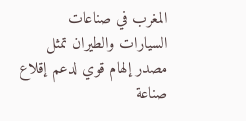المغرب في صناعات السيارات والطيران تمثل مصدر إلهام قوي لدعم إقلاع صناعة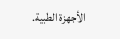الأجهزة الطبية.